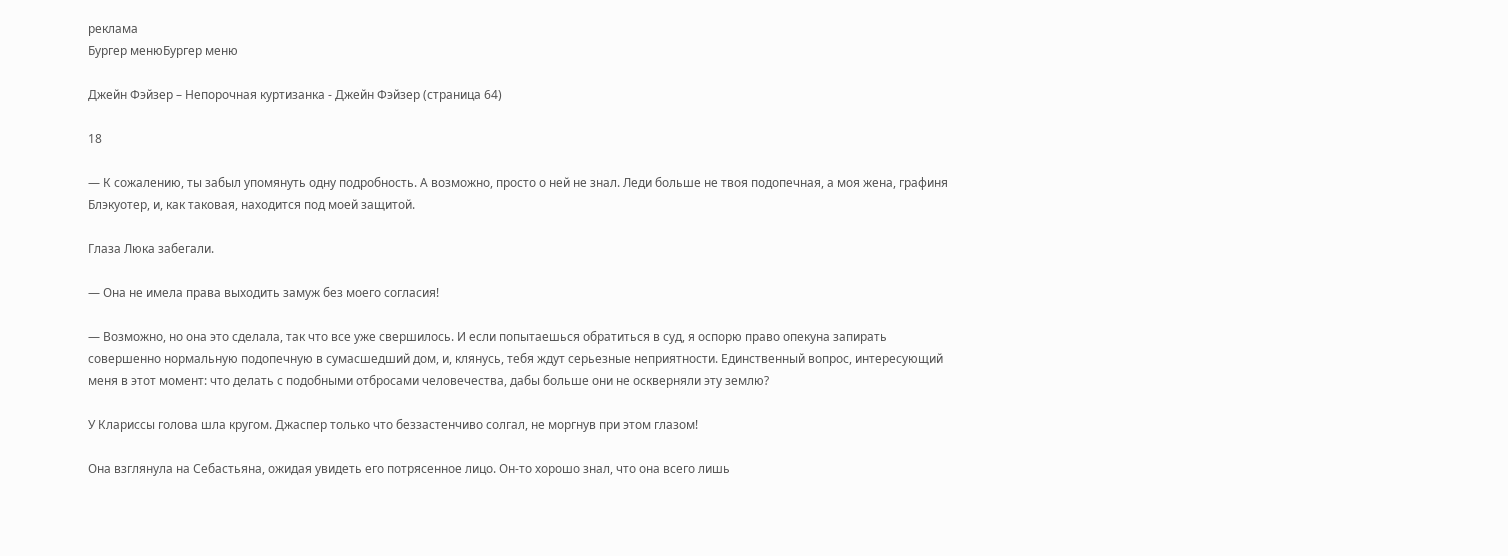реклама
Бургер менюБургер меню

Джейн Фэйзер – Непорочная куртизанка - Джейн Фэйзер (страница 64)

18

— К сожалению, ты забыл упомянуть одну подробность. А возможно, просто о ней не знал. Леди больше не твоя подопечная, а моя жена, графиня Блэкуотер, и, как таковая, находится под моей защитой.

Глаза Люка забегали.

— Она не имела права выходить замуж без моего согласия!

— Возможно, но она это сделала, так что все уже свершилось. И если попытаешься обратиться в суд, я оспорю право опекуна запирать совершенно нормальную подопечную в сумасшедший дом, и, клянусь, тебя ждут серьезные неприятности. Единственный вопрос, интересующий меня в этот момент: что делать с подобными отбросами человечества, дабы больше они не оскверняли эту землю?

У Клариссы голова шла кругом. Джаспер только что беззастенчиво солгал, не моргнув при этом глазом!

Она взглянула на Себастьяна, ожидая увидеть его потрясенное лицо. Он-то хорошо знал, что она всего лишь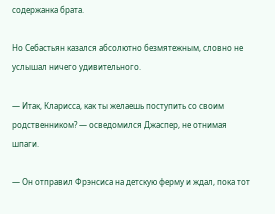содержанка брата.

Но Себастьян казался абсолютно безмятежным, словно не услышал ничего удивительного.

— Итак, Кларисса, как ты желаешь поступить со своим родственником? — осведомился Джаспер, не отнимая шпаги.

— Он отправил Фрэнсиса на детскую ферму и ждал, пока тот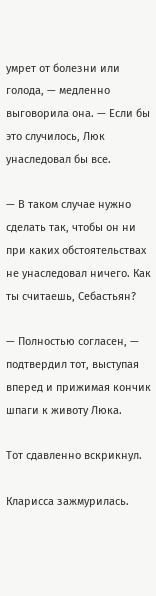умрет от болезни или голода, — медленно выговорила она. — Если бы это случилось, Люк унаследовал бы все.

— В таком случае нужно сделать так, чтобы он ни при каких обстоятельствах не унаследовал ничего. Как ты считаешь, Себастьян?

— Полностью согласен, — подтвердил тот, выступая вперед и прижимая кончик шпаги к животу Люка.

Тот сдавленно вскрикнул.

Кларисса зажмурилась.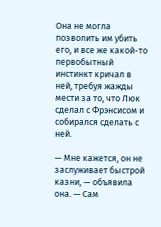Она не могла позволить им убить его, и все же какой-то первобытный инстинкт кричал в ней, требуя жажды мести за то, что Люк сделал с Фрэнсисом и собирался сделать с ней.

— Мне кажется, он не заслуживает быстрой казни, — объявила она. — Сам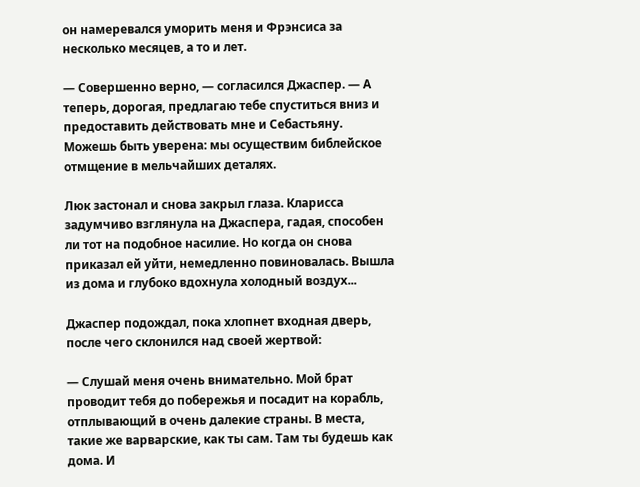он намеревался уморить меня и Фрэнсиса за несколько месяцев, а то и лет.

— Совершенно верно, — согласился Джаспер. — А теперь, дорогая, предлагаю тебе спуститься вниз и предоставить действовать мне и Себастьяну. Можешь быть уверена: мы осуществим библейское отмщение в мельчайших деталях.

Люк застонал и снова закрыл глаза. Кларисса задумчиво взглянула на Джаспера, гадая, способен ли тот на подобное насилие. Но когда он снова приказал ей уйти, немедленно повиновалась. Вышла из дома и глубоко вдохнула холодный воздух...

Джаспер подождал, пока хлопнет входная дверь, после чего склонился над своей жертвой:

— Слушай меня очень внимательно. Мой брат проводит тебя до побережья и посадит на корабль, отплывающий в очень далекие страны. В места, такие же варварские, как ты сам. Там ты будешь как дома. И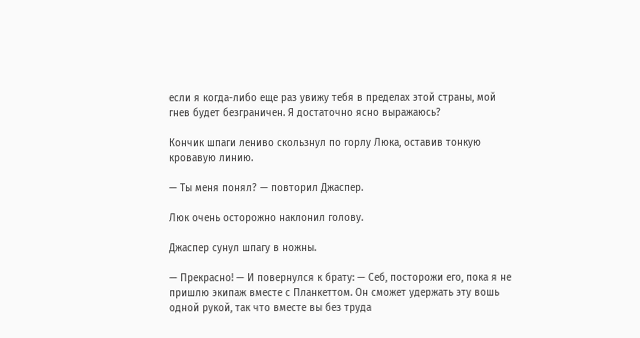если я когда-либо еще раз увижу тебя в пределах этой страны, мой гнев будет безграничен. Я достаточно ясно выражаюсь?

Кончик шпаги лениво скользнул по горлу Люка, оставив тонкую кровавую линию.

— Ты меня понял? — повторил Джаспер.

Люк очень осторожно наклонил голову.

Джаспер сунул шпагу в ножны.

— Прекрасно! — И повернулся к брату: — Себ, посторожи его, пока я не пришлю экипаж вместе с Планкеттом. Он сможет удержать эту вошь одной рукой, так что вместе вы без труда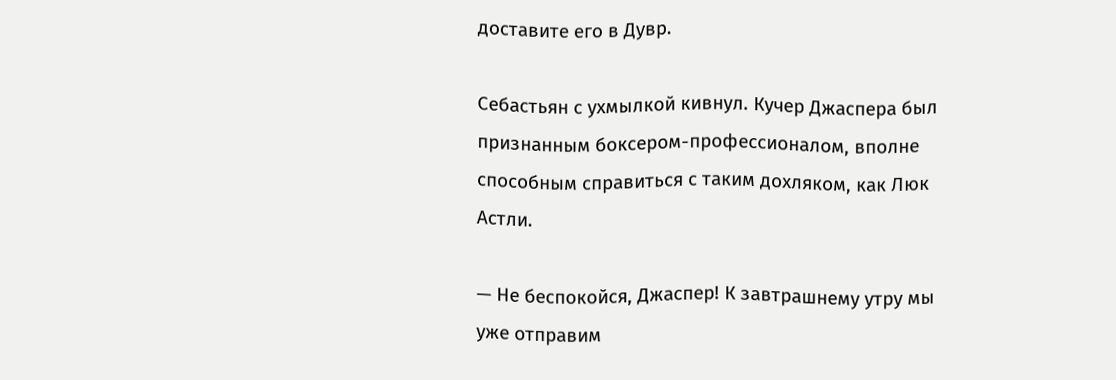доставите его в Дувр.

Себастьян с ухмылкой кивнул. Кучер Джаспера был признанным боксером-профессионалом, вполне способным справиться с таким дохляком, как Люк Астли.

— Не беспокойся, Джаспер! К завтрашнему утру мы уже отправим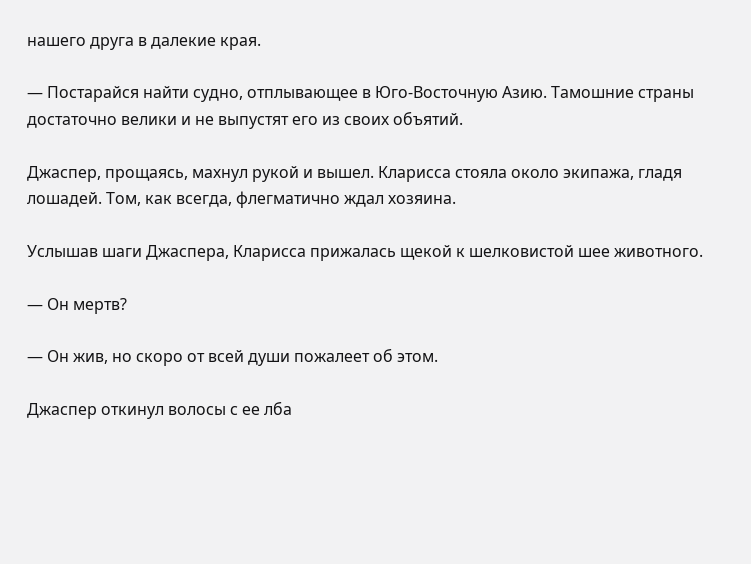нашего друга в далекие края.

— Постарайся найти судно, отплывающее в Юго-Восточную Азию. Тамошние страны достаточно велики и не выпустят его из своих объятий.

Джаспер, прощаясь, махнул рукой и вышел. Кларисса стояла около экипажа, гладя лошадей. Том, как всегда, флегматично ждал хозяина.

Услышав шаги Джаспера, Кларисса прижалась щекой к шелковистой шее животного.

— Он мертв?

— Он жив, но скоро от всей души пожалеет об этом.

Джаспер откинул волосы с ее лба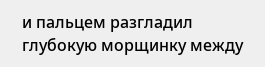и пальцем разгладил глубокую морщинку между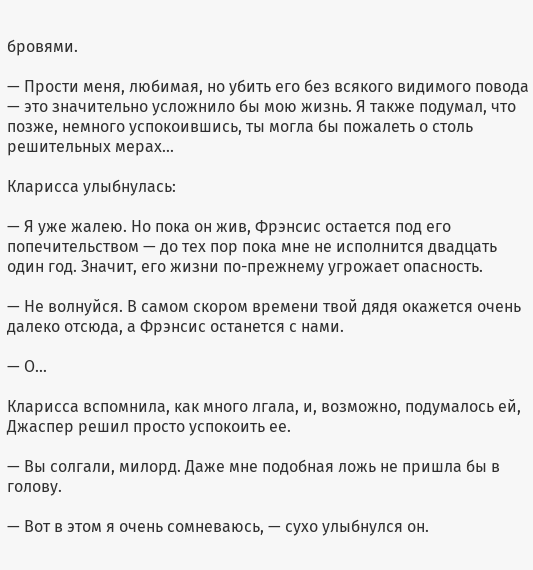бровями.

— Прости меня, любимая, но убить его без всякого видимого повода — это значительно усложнило бы мою жизнь. Я также подумал, что позже, немного успокоившись, ты могла бы пожалеть о столь решительных мерах...

Кларисса улыбнулась:

— Я уже жалею. Но пока он жив, Фрэнсис остается под его попечительством — до тех пор пока мне не исполнится двадцать один год. Значит, его жизни по-прежнему угрожает опасность.

— Не волнуйся. В самом скором времени твой дядя окажется очень далеко отсюда, а Фрэнсис останется с нами.

— О...

Кларисса вспомнила, как много лгала, и, возможно, подумалось ей, Джаспер решил просто успокоить ее.

— Вы солгали, милорд. Даже мне подобная ложь не пришла бы в голову.

— Вот в этом я очень сомневаюсь, — сухо улыбнулся он.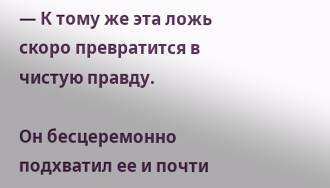— К тому же эта ложь скоро превратится в чистую правду.

Он бесцеремонно подхватил ее и почти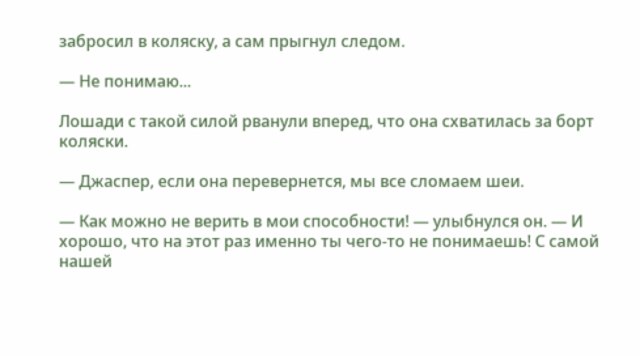забросил в коляску, а сам прыгнул следом.

— Не понимаю...

Лошади с такой силой рванули вперед, что она схватилась за борт коляски.

— Джаспер, если она перевернется, мы все сломаем шеи.

— Как можно не верить в мои способности! — улыбнулся он. — И хорошо, что на этот раз именно ты чего-то не понимаешь! С самой нашей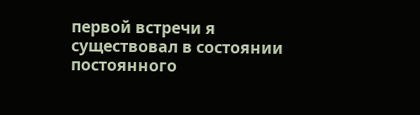первой встречи я существовал в состоянии постоянного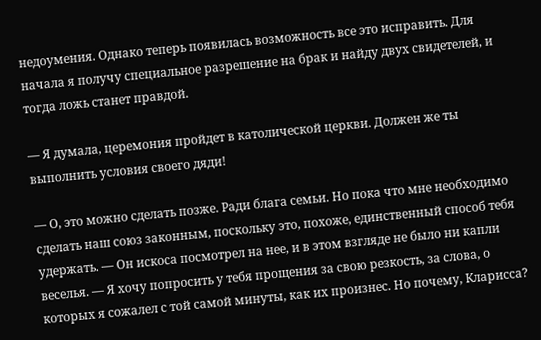недоумения. Однако теперь появилась возможность все это исправить. Для начала я получу специальное разрешение на брак и найду двух свидетелей, и тогда ложь станет правдой.

— Я думала, церемония пройдет в католической церкви. Должен же ты выполнить условия своего дяди!

— О, это можно сделать позже. Ради блага семьи. Но пока что мне необходимо сделать наш союз законным, поскольку это, похоже, единственный способ тебя удержать. — Он искоса посмотрел на нее, и в этом взгляде не было ни капли веселья. — Я хочу попросить у тебя прощения за свою резкость, за слова, о которых я сожалел с той самой минуты, как их произнес. Но почему, Кларисса?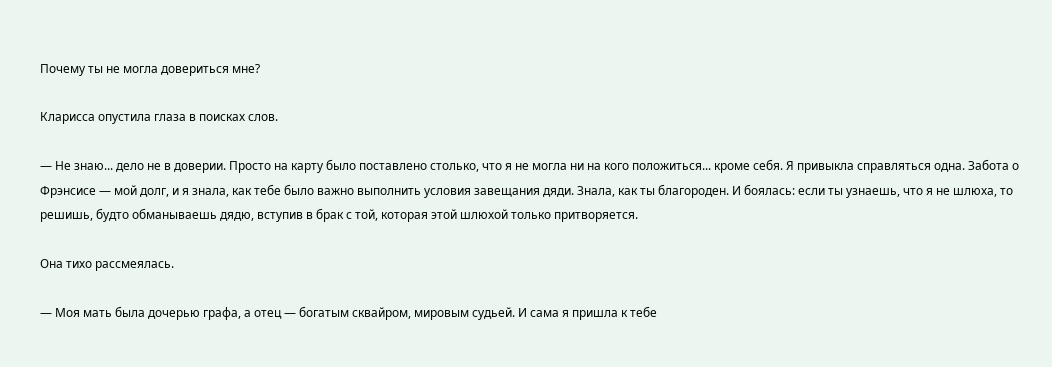Почему ты не могла довериться мне?

Кларисса опустила глаза в поисках слов.

— Не знаю... дело не в доверии. Просто на карту было поставлено столько, что я не могла ни на кого положиться... кроме себя. Я привыкла справляться одна. Забота о Фрэнсисе — мой долг, и я знала, как тебе было важно выполнить условия завещания дяди. Знала, как ты благороден. И боялась: если ты узнаешь, что я не шлюха, то решишь, будто обманываешь дядю, вступив в брак с той, которая этой шлюхой только притворяется.

Она тихо рассмеялась.

— Моя мать была дочерью графа, а отец — богатым сквайром, мировым судьей. И сама я пришла к тебе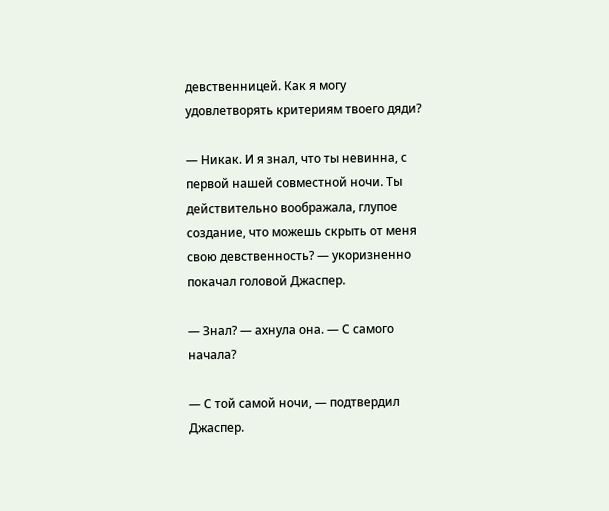девственницей. Как я могу удовлетворять критериям твоего дяди?

— Никак. И я знал, что ты невинна, с первой нашей совместной ночи. Ты действительно воображала, глупое создание, что можешь скрыть от меня свою девственность? — укоризненно покачал головой Джаспер.

— Знал? — ахнула она. — С самого начала?

— С той самой ночи, — подтвердил Джаспер.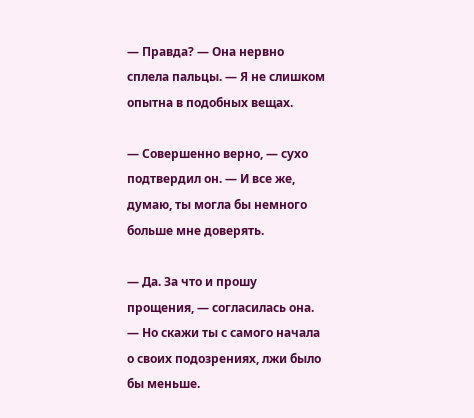— Правда? — Она нервно сплела пальцы. — Я не слишком опытна в подобных вещах.

— Совершенно верно, — сухо подтвердил он. — И все же, думаю, ты могла бы немного больше мне доверять.

— Да. За что и прошу прощения, — согласилась она. — Но скажи ты с самого начала о своих подозрениях, лжи было бы меньше.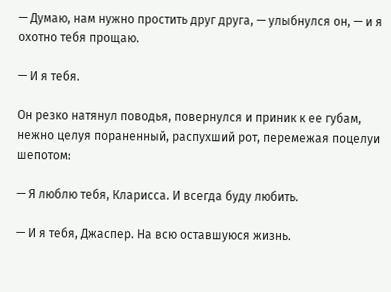— Думаю, нам нужно простить друг друга, — улыбнулся он, — и я охотно тебя прощаю.

— И я тебя.

Он резко натянул поводья, повернулся и приник к ее губам, нежно целуя пораненный, распухший рот, перемежая поцелуи шепотом:

— Я люблю тебя, Кларисса. И всегда буду любить.

— И я тебя, Джаспер. На всю оставшуюся жизнь.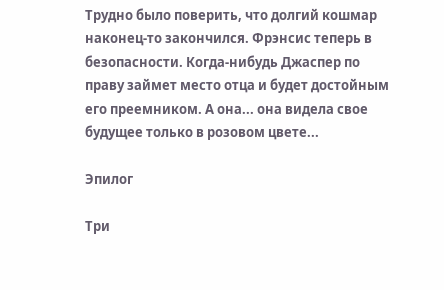Трудно было поверить, что долгий кошмар наконец-то закончился. Фрэнсис теперь в безопасности. Когда-нибудь Джаспер по праву займет место отца и будет достойным его преемником. А она... она видела свое будущее только в розовом цвете...

Эпилог

Три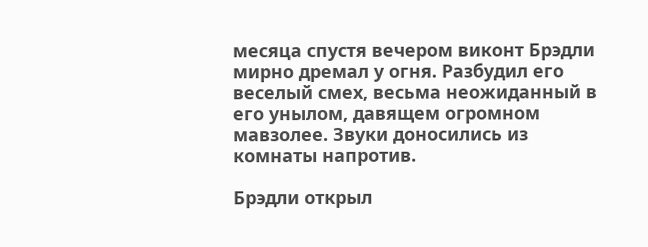месяца спустя вечером виконт Брэдли мирно дремал у огня. Разбудил его веселый смех, весьма неожиданный в его унылом, давящем огромном мавзолее. Звуки доносились из комнаты напротив.

Брэдли открыл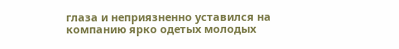глаза и неприязненно уставился на компанию ярко одетых молодых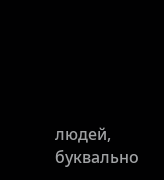людей, буквально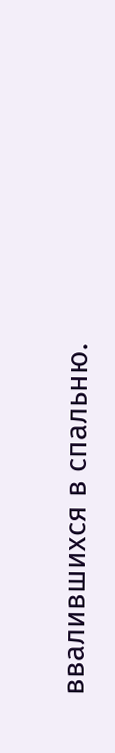ввалившихся в спальню.